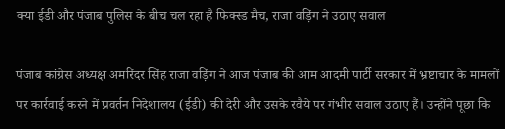क्या ईडी और पंजाब पुलिस के बीच चल रहा है फिक्स्ड मैच, राजा वड़िंग ने उठाए सवाल

पंजाब कांग्रेस अध्यक्ष अमरिंदर सिंह राजा वड़िंग ने आज पंजाब की आम आदमी पार्टी सरकार में भ्रष्टाचार के मामलों पर कार्रवाई करने में प्रवर्तन निदेशालय (ईडी) की देरी और उसके रवैये पर गंभीर सवाल उठाए हैं। उन्होंने पूछा कि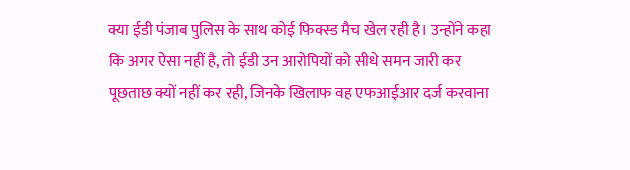क्या ईडी पंजाब पुलिस के साथ कोई फिक्स्ड मैच खेल रही है। उन्होंने कहा कि अगर ऐसा नहीं है, तो ईडी उन आरोपियों को सीधे समन जारी कर पूछताछ क्यों नहीं कर रही, जिनके खिलाफ वह एफआईआर दर्ज करवाना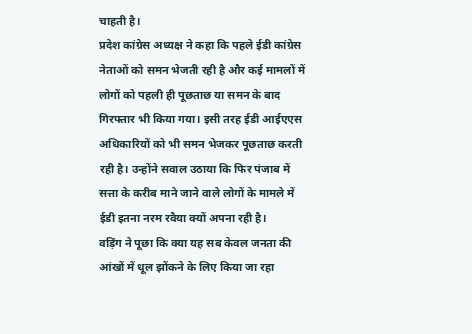चाहती है।
प्रदेश कांग्रेस अध्यक्ष ने कहा कि पहले ईडी कांग्रेस नेताओं को समन भेजती रही है और कई मामलों में लोगों को पहली ही पूछताछ या समन के बाद गिरफ्तार भी किया गया। इसी तरह ईडी आईएएस अधिकारियों को भी समन भेजकर पूछताछ करती रही है। उन्होंने सवाल उठाया कि फिर पंजाब में सत्ता के करीब माने जाने वाले लोगों के मामले में ईडी इतना नरम रवैया क्यों अपना रही है।
वड़िंग ने पूछा कि क्या यह सब केवल जनता की आंखों में धूल झोंकने के लिए किया जा रहा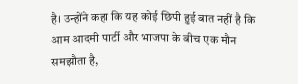है। उन्होंने कहा कि यह कोई छिपी हुई बात नहीं है कि आम आदमी पार्टी और भाजपा के बीच एक मौन समझौता है,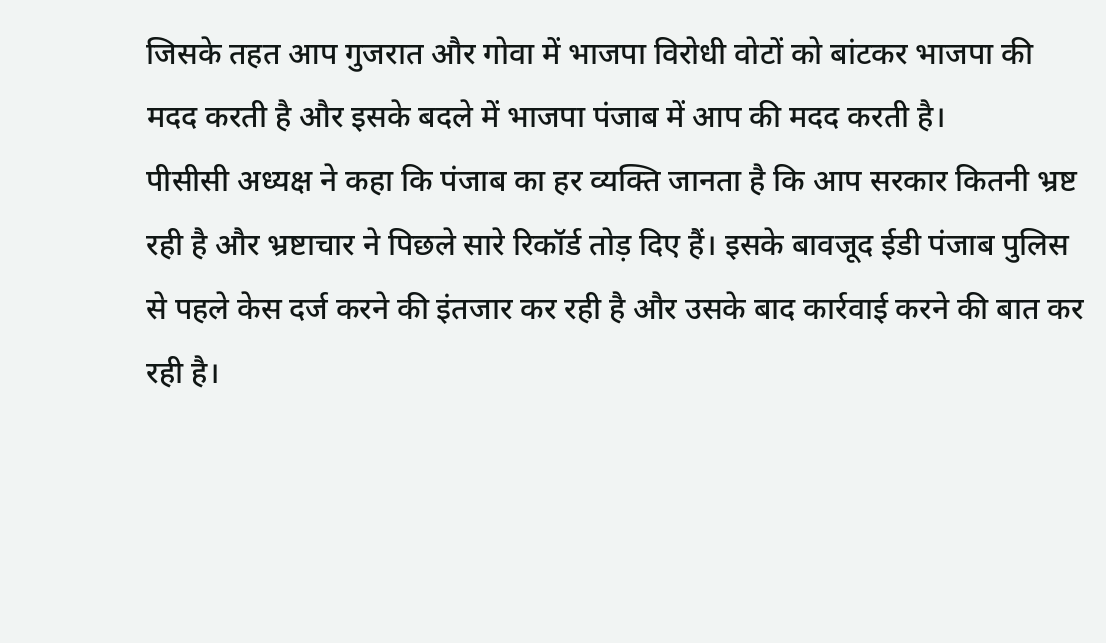जिसके तहत आप गुजरात और गोवा में भाजपा विरोधी वोटों को बांटकर भाजपा की मदद करती है और इसके बदले में भाजपा पंजाब में आप की मदद करती है।
पीसीसी अध्यक्ष ने कहा कि पंजाब का हर व्यक्ति जानता है कि आप सरकार कितनी भ्रष्ट रही है और भ्रष्टाचार ने पिछले सारे रिकॉर्ड तोड़ दिए हैं। इसके बावजूद ईडी पंजाब पुलिस से पहले केस दर्ज करने की इंतजार कर रही है और उसके बाद कार्रवाई करने की बात कर रही है।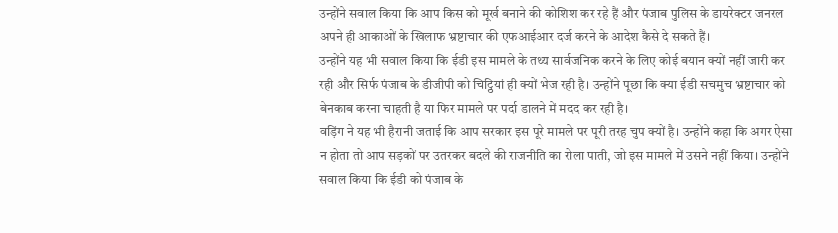उन्होंने सवाल किया कि आप किस को मूर्ख बनाने की कोशिश कर रहे हैं और पंजाब पुलिस के डायरेक्टर जनरल अपने ही आकाओं के खिलाफ भ्रष्टाचार की एफआईआर दर्ज करने के आदेश कैसे दे सकते हैं।
उन्होंने यह भी सवाल किया कि ईडी इस मामले के तथ्य सार्वजनिक करने के लिए कोई बयान क्यों नहीं जारी कर रही और सिर्फ पंजाब के डीजीपी को चिट्ठियां ही क्यों भेज रही है। उन्होंने पूछा कि क्या ईडी सचमुच भ्रष्टाचार को बेनकाब करना चाहती है या फिर मामले पर पर्दा डालने में मदद कर रही है।
वड़िंग ने यह भी हैरानी जताई कि आप सरकार इस पूरे मामले पर पूरी तरह चुप क्यों है। उन्होंने कहा कि अगर ऐसा न होता तो आप सड़कों पर उतरकर बदले की राजनीति का रोला पाती, जो इस मामले में उसने नहीं किया। उन्होंने सवाल किया कि ईडी को पंजाब के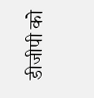डीजीपी को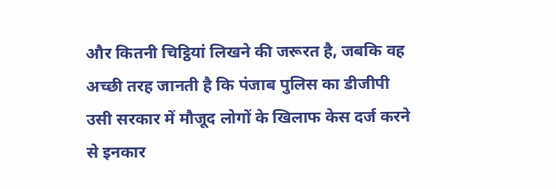और कितनी चिट्ठियां लिखने की जरूरत है, जबकि वह अच्छी तरह जानती है कि पंजाब पुलिस का डीजीपी उसी सरकार में मौजूद लोगों के खिलाफ केस दर्ज करने से इनकार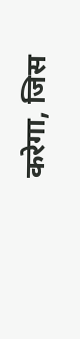करेगा, जिस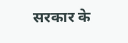सरकार के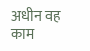अधीन वह काम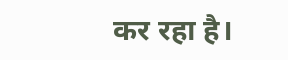कर रहा है।